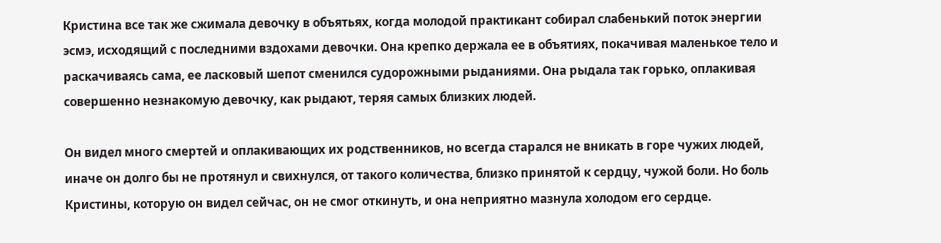Кристина все так же сжимала девочку в объятьях, когда молодой практикант собирал слабенький поток энергии эсмэ, исходящий с последними вздохами девочки. Она крепко держала ее в объятиях, покачивая маленькое тело и раскачиваясь сама, ее ласковый шепот сменился судорожными рыданиями. Она рыдала так горько, оплакивая совершенно незнакомую девочку, как рыдают, теряя самых близких людей.

Он видел много смертей и оплакивающих их родственников, но всегда старался не вникать в горе чужих людей, иначе он долго бы не протянул и свихнулся, от такого количества, близко принятой к сердцу, чужой боли. Но боль Кристины, которую он видел сейчас, он не смог откинуть, и она неприятно мазнула холодом его сердце.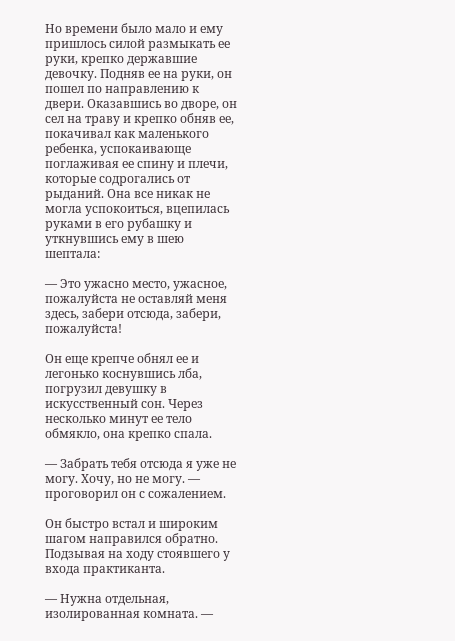Но времени было мало и ему пришлось силой размыкать ее руки, крепко державшие девочку. Подняв ее на руки, он пошел по направлению к двери. Оказавшись во дворе, он сел на траву и крепко обняв ее, покачивал как маленького ребенка, успокаивающе поглаживая ее спину и плечи, которые содрогались от рыданий. Она все никак не могла успокоиться, вцепилась руками в его рубашку и уткнувшись ему в шею шептала:

— Это ужасно место, ужасное, пожалуйста не оставляй меня здесь, забери отсюда, забери, пожалуйста!

Он еще крепче обнял ее и легонько коснувшись лба, погрузил девушку в искусственный сон. Через несколько минут ее тело обмякло, она крепко спала.

— Забрать тебя отсюда я уже не могу. Хочу, но не могу. — проговорил он с сожалением.

Он быстро встал и широким шагом направился обратно. Подзывая на ходу стоявшего у входа практиканта.

— Нужна отдельная, изолированная комната. —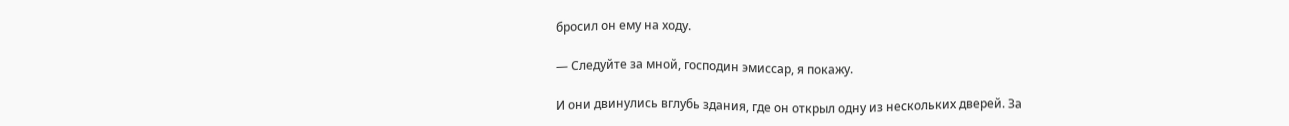бросил он ему на ходу.

— Следуйте за мной, господин эмиссар, я покажу.

И они двинулись вглубь здания, где он открыл одну из нескольких дверей. За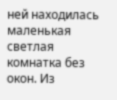ней находилась маленькая светлая комнатка без окон. Из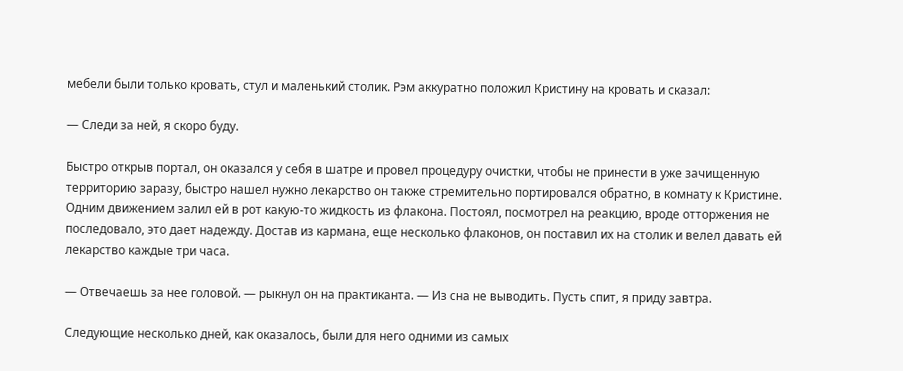мебели были только кровать, стул и маленький столик. Рэм аккуратно положил Кристину на кровать и сказал:

— Следи за ней, я скоро буду.

Быстро открыв портал, он оказался у себя в шатре и провел процедуру очистки, чтобы не принести в уже зачищенную территорию заразу, быстро нашел нужно лекарство он также стремительно портировался обратно, в комнату к Кристине. Одним движением залил ей в рот какую-то жидкость из флакона. Постоял, посмотрел на реакцию, вроде отторжения не последовало, это дает надежду. Достав из кармана, еще несколько флаконов, он поставил их на столик и велел давать ей лекарство каждые три часа.

— Отвечаешь за нее головой. — рыкнул он на практиканта. — Из сна не выводить. Пусть спит, я приду завтра.

Следующие несколько дней, как оказалось, были для него одними из самых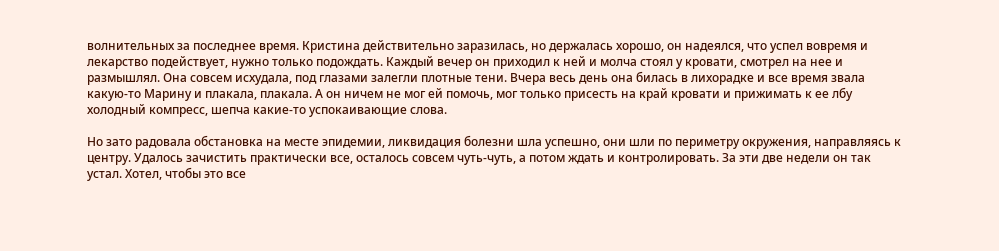волнительных за последнее время. Кристина действительно заразилась, но держалась хорошо, он надеялся, что успел вовремя и лекарство подействует, нужно только подождать. Каждый вечер он приходил к ней и молча стоял у кровати, смотрел на нее и размышлял. Она совсем исхудала, под глазами залегли плотные тени. Вчера весь день она билась в лихорадке и все время звала какую-то Марину и плакала, плакала. А он ничем не мог ей помочь, мог только присесть на край кровати и прижимать к ее лбу холодный компресс, шепча какие-то успокаивающие слова.

Но зато радовала обстановка на месте эпидемии, ликвидация болезни шла успешно, они шли по периметру окружения, направляясь к центру. Удалось зачистить практически все, осталось совсем чуть-чуть, а потом ждать и контролировать. За эти две недели он так устал. Хотел, чтобы это все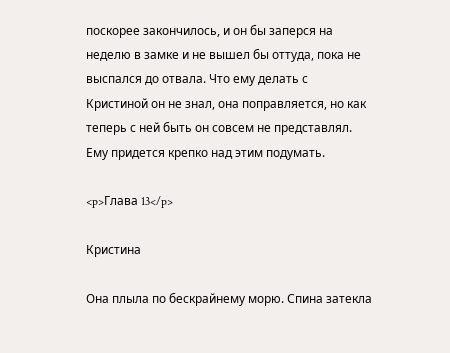поскорее закончилось, и он бы заперся на неделю в замке и не вышел бы оттуда, пока не выспался до отвала. Что ему делать с Кристиной он не знал, она поправляется, но как теперь с ней быть он совсем не представлял. Ему придется крепко над этим подумать.

<p>Глава 13</p>

Кристина

Она плыла по бескрайнему морю. Спина затекла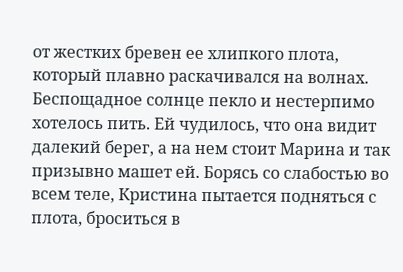от жестких бревен ее хлипкого плота, который плавно раскачивался на волнах. Беспощадное солнце пекло и нестерпимо хотелось пить. Ей чудилось, что она видит далекий берег, а на нем стоит Марина и так призывно машет ей. Борясь со слабостью во всем теле, Кристина пытается подняться с плота, броситься в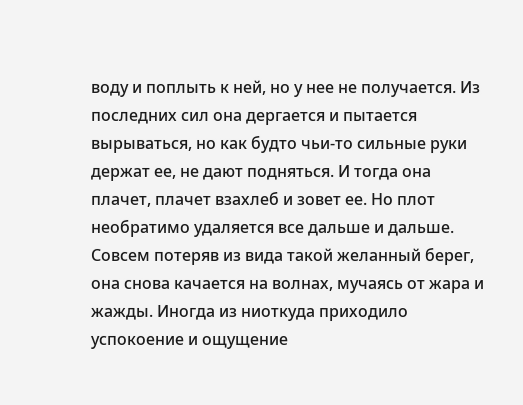воду и поплыть к ней, но у нее не получается. Из последних сил она дергается и пытается вырываться, но как будто чьи-то сильные руки держат ее, не дают подняться. И тогда она плачет, плачет взахлеб и зовет ее. Но плот необратимо удаляется все дальше и дальше. Совсем потеряв из вида такой желанный берег, она снова качается на волнах, мучаясь от жара и жажды. Иногда из ниоткуда приходило успокоение и ощущение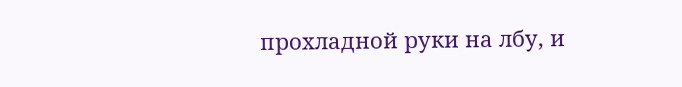прохладной руки на лбу, и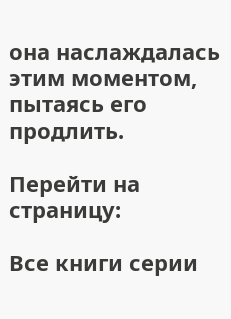она наслаждалась этим моментом, пытаясь его продлить.

Перейти на страницу:

Все книги серии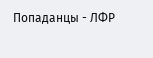Попаданцы - ЛФР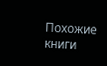Похожие книги